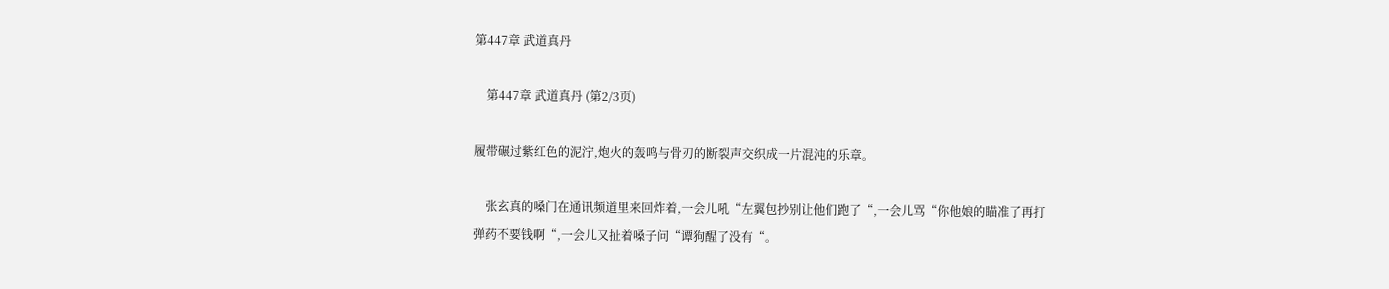第447章 武道真丹

    第447章 武道真丹 (第2/3页)

履带碾过紫红色的泥泞,炮火的轰鸣与骨刃的断裂声交织成一片混沌的乐章。

    张玄真的嗓门在通讯频道里来回炸着,一会儿吼“左翼包抄别让他们跑了“,一会儿骂“你他娘的瞄准了再打弹药不要钱啊“,一会儿又扯着嗓子问“谭狗醒了没有“。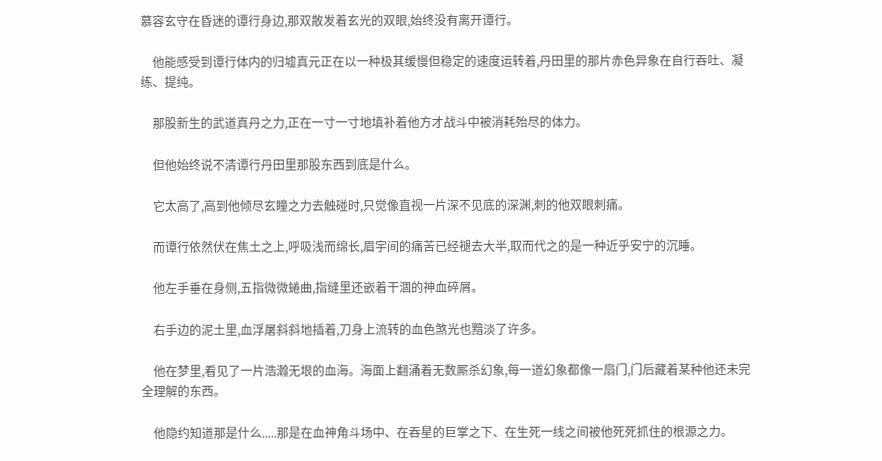慕容玄守在昏迷的谭行身边,那双散发着玄光的双眼,始终没有离开谭行。

    他能感受到谭行体内的归墟真元正在以一种极其缓慢但稳定的速度运转着,丹田里的那片赤色异象在自行吞吐、凝练、提纯。

    那股新生的武道真丹之力,正在一寸一寸地填补着他方才战斗中被消耗殆尽的体力。

    但他始终说不清谭行丹田里那股东西到底是什么。

    它太高了,高到他倾尽玄瞳之力去触碰时,只觉像直视一片深不见底的深渊,刺的他双眼刺痛。

    而谭行依然伏在焦土之上,呼吸浅而绵长,眉宇间的痛苦已经褪去大半,取而代之的是一种近乎安宁的沉睡。

    他左手垂在身侧,五指微微蜷曲,指缝里还嵌着干涸的神血碎屑。

    右手边的泥土里,血浮屠斜斜地插着,刀身上流转的血色煞光也黯淡了许多。

    他在梦里,看见了一片浩瀚无垠的血海。海面上翻涌着无数厮杀幻象,每一道幻象都像一扇门,门后藏着某种他还未完全理解的东西。

    他隐约知道那是什么.....那是在血神角斗场中、在吞星的巨掌之下、在生死一线之间被他死死抓住的根源之力。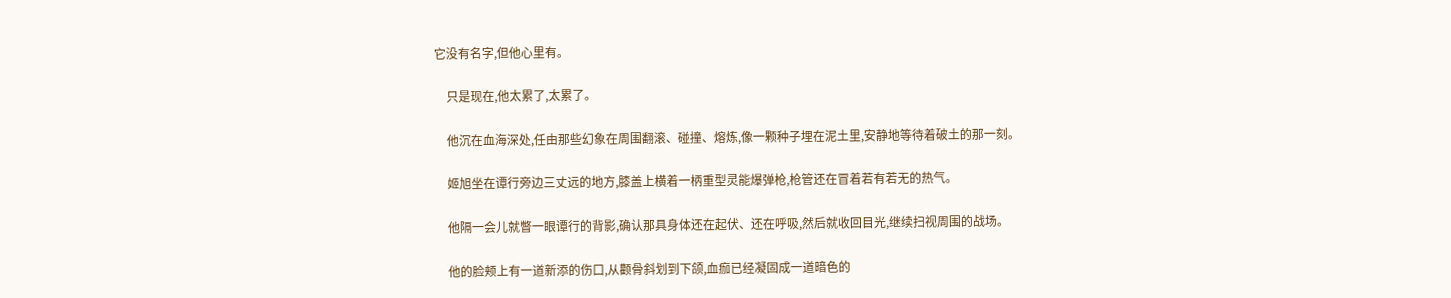它没有名字,但他心里有。

    只是现在,他太累了,太累了。

    他沉在血海深处,任由那些幻象在周围翻滚、碰撞、熔炼,像一颗种子埋在泥土里,安静地等待着破土的那一刻。

    姬旭坐在谭行旁边三丈远的地方,膝盖上横着一柄重型灵能爆弹枪,枪管还在冒着若有若无的热气。

    他隔一会儿就瞥一眼谭行的背影,确认那具身体还在起伏、还在呼吸,然后就收回目光,继续扫视周围的战场。

    他的脸颊上有一道新添的伤口,从颧骨斜划到下颌,血痂已经凝固成一道暗色的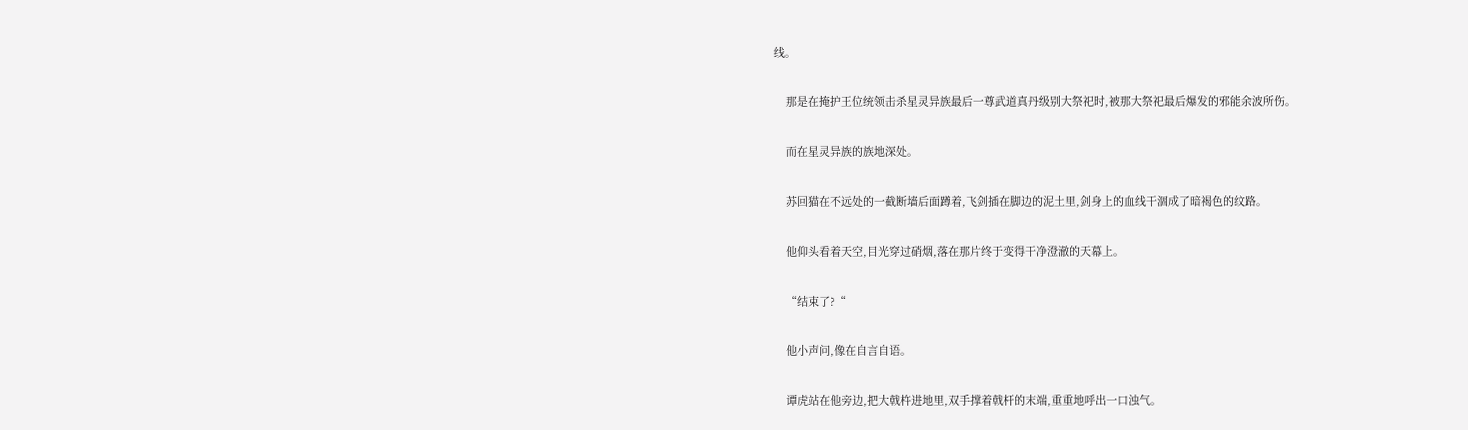线。

    那是在掩护王位统领击杀星灵异族最后一尊武道真丹级别大祭祀时,被那大祭祀最后爆发的邪能余波所伤。

    而在星灵异族的族地深处。

    苏回猫在不远处的一截断墙后面蹲着,飞剑插在脚边的泥土里,剑身上的血线干涸成了暗褐色的纹路。

    他仰头看着天空,目光穿过硝烟,落在那片终于变得干净澄澈的天幕上。

    “结束了?“

    他小声问,像在自言自语。

    谭虎站在他旁边,把大戟杵进地里,双手撑着戟杆的末端,重重地呼出一口浊气。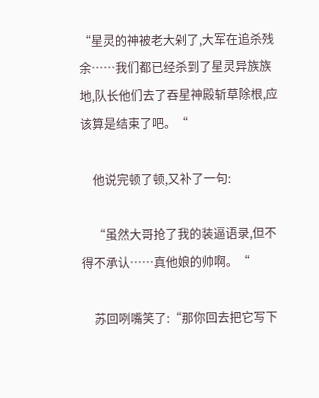“星灵的神被老大剁了,大军在追杀残余……我们都已经杀到了星灵异族族地,队长他们去了吞星神殿斩草除根,应该算是结束了吧。“

    他说完顿了顿,又补了一句:

    “虽然大哥抢了我的装逼语录,但不得不承认……真他娘的帅啊。“

    苏回咧嘴笑了:“那你回去把它写下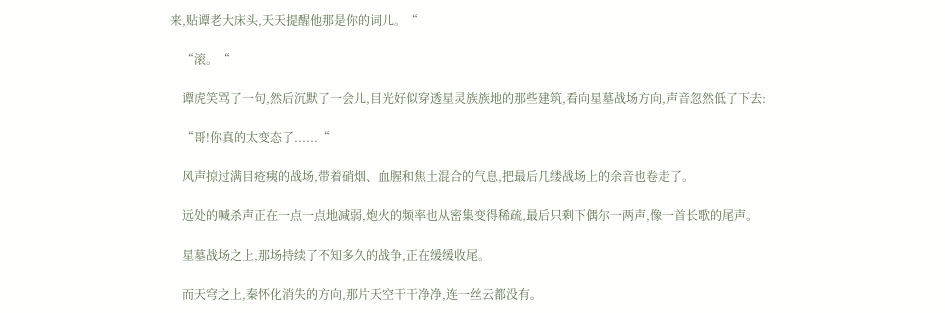来,贴谭老大床头,天天提醒他那是你的词儿。“

    “滚。“

    谭虎笑骂了一句,然后沉默了一会儿,目光好似穿透星灵族族地的那些建筑,看向星墓战场方向,声音忽然低了下去:

    “哥!你真的太变态了......“

    风声掠过满目疮痍的战场,带着硝烟、血腥和焦土混合的气息,把最后几缕战场上的余音也卷走了。

    远处的喊杀声正在一点一点地减弱,炮火的频率也从密集变得稀疏,最后只剩下偶尔一两声,像一首长歌的尾声。

    星墓战场之上,那场持续了不知多久的战争,正在缓缓收尾。

    而天穹之上,秦怀化消失的方向,那片天空干干净净,连一丝云都没有。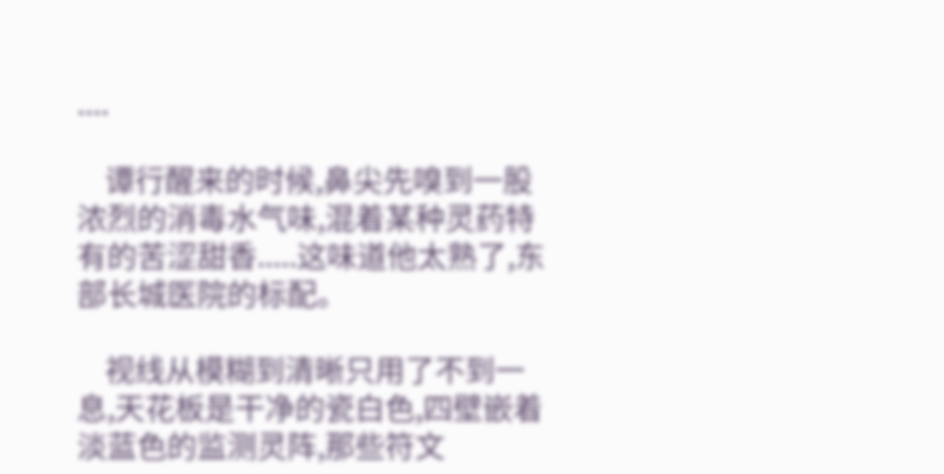....

    谭行醒来的时候,鼻尖先嗅到一股浓烈的消毒水气味,混着某种灵药特有的苦涩甜香.....这味道他太熟了,东部长城医院的标配。

    视线从模糊到清晰只用了不到一息,天花板是干净的瓷白色,四壁嵌着淡蓝色的监测灵阵,那些符文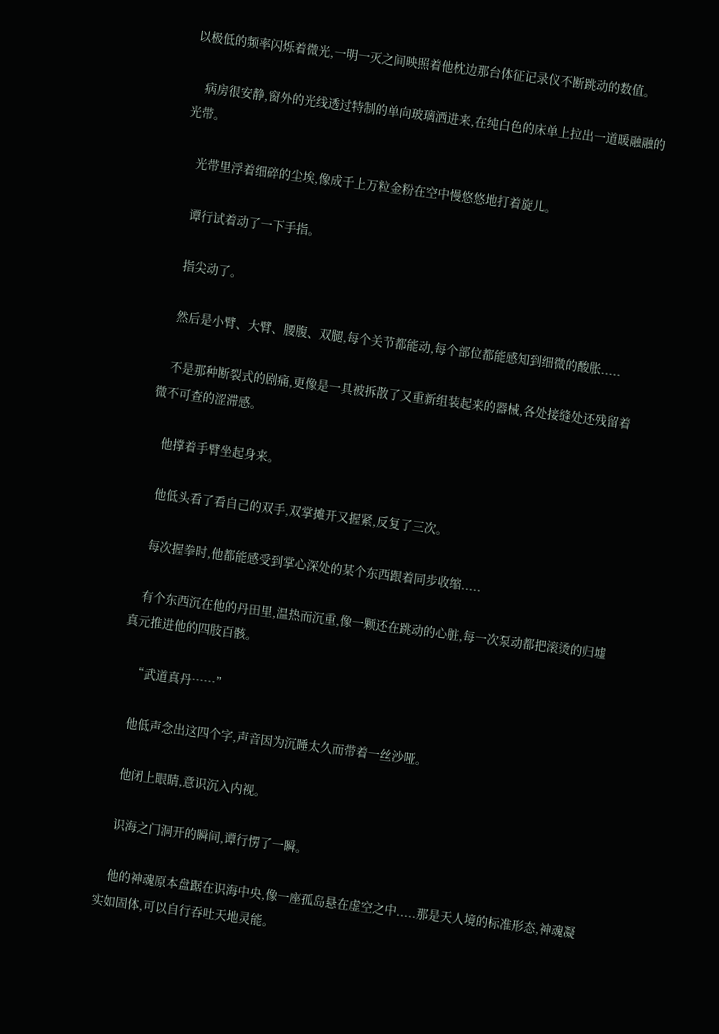以极低的频率闪烁着微光,一明一灭之间映照着他枕边那台体征记录仪不断跳动的数值。

    病房很安静,窗外的光线透过特制的单向玻璃洒进来,在纯白色的床单上拉出一道暖融融的光带。

    光带里浮着细碎的尘埃,像成千上万粒金粉在空中慢悠悠地打着旋儿。

    谭行试着动了一下手指。

    指尖动了。

    然后是小臂、大臂、腰腹、双腿,每个关节都能动,每个部位都能感知到细微的酸胀.....

    不是那种断裂式的剧痛,更像是一具被拆散了又重新组装起来的器械,各处接缝处还残留着微不可查的涩滞感。

    他撑着手臂坐起身来。

    他低头看了看自己的双手,双掌摊开又握紧,反复了三次。

    每次握拳时,他都能感受到掌心深处的某个东西跟着同步收缩.....

    有个东西沉在他的丹田里,温热而沉重,像一颗还在跳动的心脏,每一次泵动都把滚烫的归墟真元推进他的四肢百骸。

    “武道真丹……”

    他低声念出这四个字,声音因为沉睡太久而带着一丝沙哑。

    他闭上眼睛,意识沉入内视。

    识海之门洞开的瞬间,谭行愣了一瞬。

    他的神魂原本盘踞在识海中央,像一座孤岛悬在虚空之中.....那是天人境的标准形态,神魂凝实如固体,可以自行吞吐天地灵能。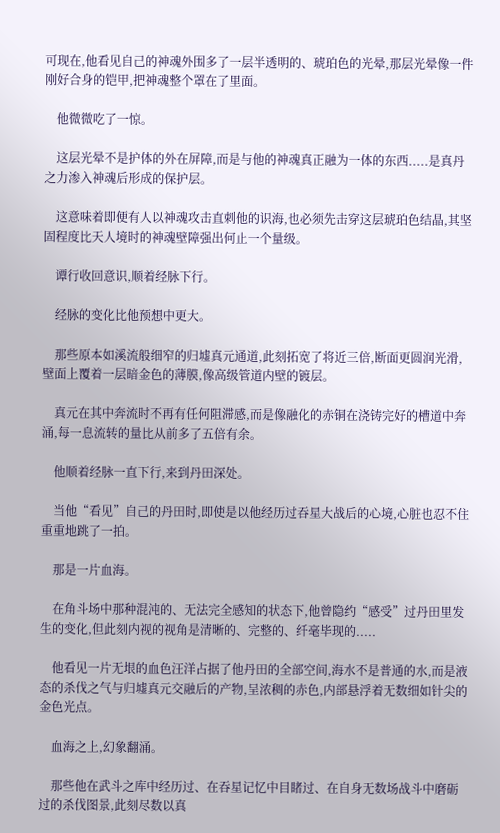可现在,他看见自己的神魂外围多了一层半透明的、琥珀色的光晕,那层光晕像一件刚好合身的铠甲,把神魂整个罩在了里面。

    他微微吃了一惊。

    这层光晕不是护体的外在屏障,而是与他的神魂真正融为一体的东西.....是真丹之力渗入神魂后形成的保护层。

    这意味着即便有人以神魂攻击直刺他的识海,也必须先击穿这层琥珀色结晶,其坚固程度比天人境时的神魂壁障强出何止一个量级。

    谭行收回意识,顺着经脉下行。

    经脉的变化比他预想中更大。

    那些原本如溪流般细窄的归墟真元通道,此刻拓宽了将近三倍,断面更圆润光滑,壁面上覆着一层暗金色的薄膜,像高级管道内壁的镀层。

    真元在其中奔流时不再有任何阻滞感,而是像融化的赤铜在浇铸完好的槽道中奔涌,每一息流转的量比从前多了五倍有余。

    他顺着经脉一直下行,来到丹田深处。

    当他“看见”自己的丹田时,即使是以他经历过吞星大战后的心境,心脏也忍不住重重地跳了一拍。

    那是一片血海。

    在角斗场中那种混沌的、无法完全感知的状态下,他曾隐约“感受”过丹田里发生的变化,但此刻内视的视角是清晰的、完整的、纤毫毕现的.....

    他看见一片无垠的血色汪洋占据了他丹田的全部空间,海水不是普通的水,而是液态的杀伐之气与归墟真元交融后的产物,呈浓稠的赤色,内部悬浮着无数细如针尖的金色光点。

    血海之上,幻象翻涌。

    那些他在武斗之库中经历过、在吞星记忆中目睹过、在自身无数场战斗中磨砺过的杀伐图景,此刻尽数以真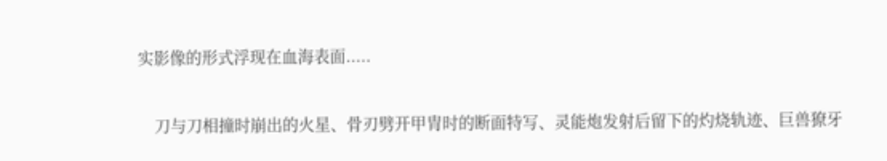实影像的形式浮现在血海表面.....

    刀与刀相撞时崩出的火星、骨刃劈开甲胄时的断面特写、灵能炮发射后留下的灼烧轨迹、巨兽獠牙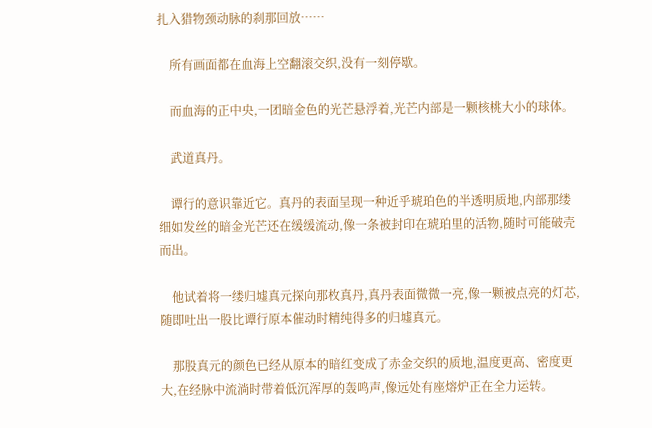扎入猎物颈动脉的刹那回放……

    所有画面都在血海上空翻滚交织,没有一刻停歇。

    而血海的正中央,一团暗金色的光芒悬浮着,光芒内部是一颗核桃大小的球体。

    武道真丹。

    谭行的意识靠近它。真丹的表面呈现一种近乎琥珀色的半透明质地,内部那缕细如发丝的暗金光芒还在缓缓流动,像一条被封印在琥珀里的活物,随时可能破壳而出。

    他试着将一缕归墟真元探向那枚真丹,真丹表面微微一亮,像一颗被点亮的灯芯,随即吐出一股比谭行原本催动时精纯得多的归墟真元。

    那股真元的颜色已经从原本的暗红变成了赤金交织的质地,温度更高、密度更大,在经脉中流淌时带着低沉浑厚的轰鸣声,像远处有座熔炉正在全力运转。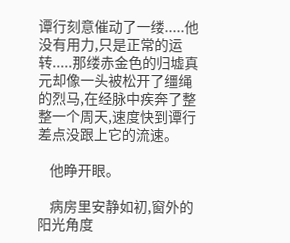谭行刻意催动了一缕.....他没有用力,只是正常的运转.....那缕赤金色的归墟真元却像一头被松开了缰绳的烈马,在经脉中疾奔了整整一个周天,速度快到谭行差点没跟上它的流速。

    他睁开眼。

    病房里安静如初,窗外的阳光角度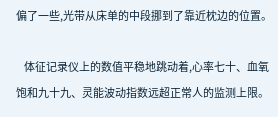偏了一些,光带从床单的中段挪到了靠近枕边的位置。

    体征记录仪上的数值平稳地跳动着,心率七十、血氧饱和九十九、灵能波动指数远超正常人的监测上限。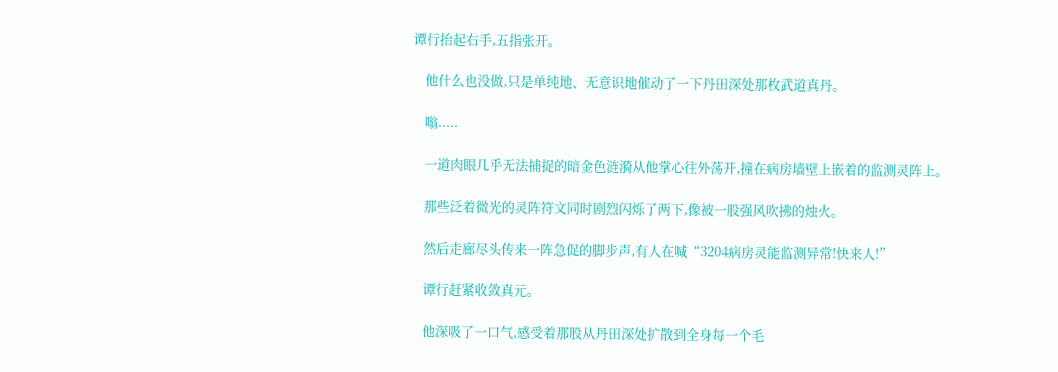谭行抬起右手,五指张开。

    他什么也没做,只是单纯地、无意识地催动了一下丹田深处那枚武道真丹。

    嗡.....

    一道肉眼几乎无法捕捉的暗金色涟漪从他掌心往外荡开,撞在病房墙壁上嵌着的监测灵阵上。

    那些泛着微光的灵阵符文同时剧烈闪烁了两下,像被一股强风吹拂的烛火。

    然后走廊尽头传来一阵急促的脚步声,有人在喊“3204病房灵能监测异常!快来人!”

    谭行赶紧收敛真元。

    他深吸了一口气,感受着那股从丹田深处扩散到全身每一个毛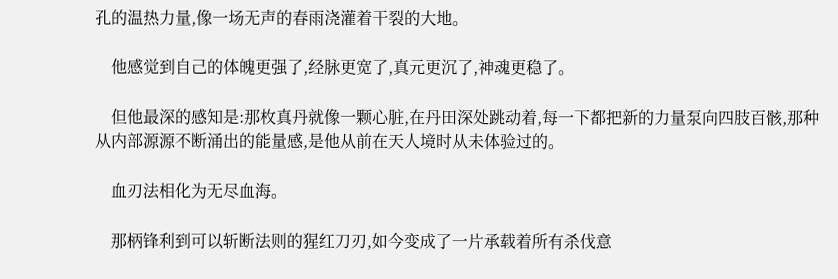孔的温热力量,像一场无声的春雨浇灌着干裂的大地。

    他感觉到自己的体魄更强了,经脉更宽了,真元更沉了,神魂更稳了。

    但他最深的感知是:那枚真丹就像一颗心脏,在丹田深处跳动着,每一下都把新的力量泵向四肢百骸,那种从内部源源不断涌出的能量感,是他从前在天人境时从未体验过的。

    血刃法相化为无尽血海。

    那柄锋利到可以斩断法则的猩红刀刃,如今变成了一片承载着所有杀伐意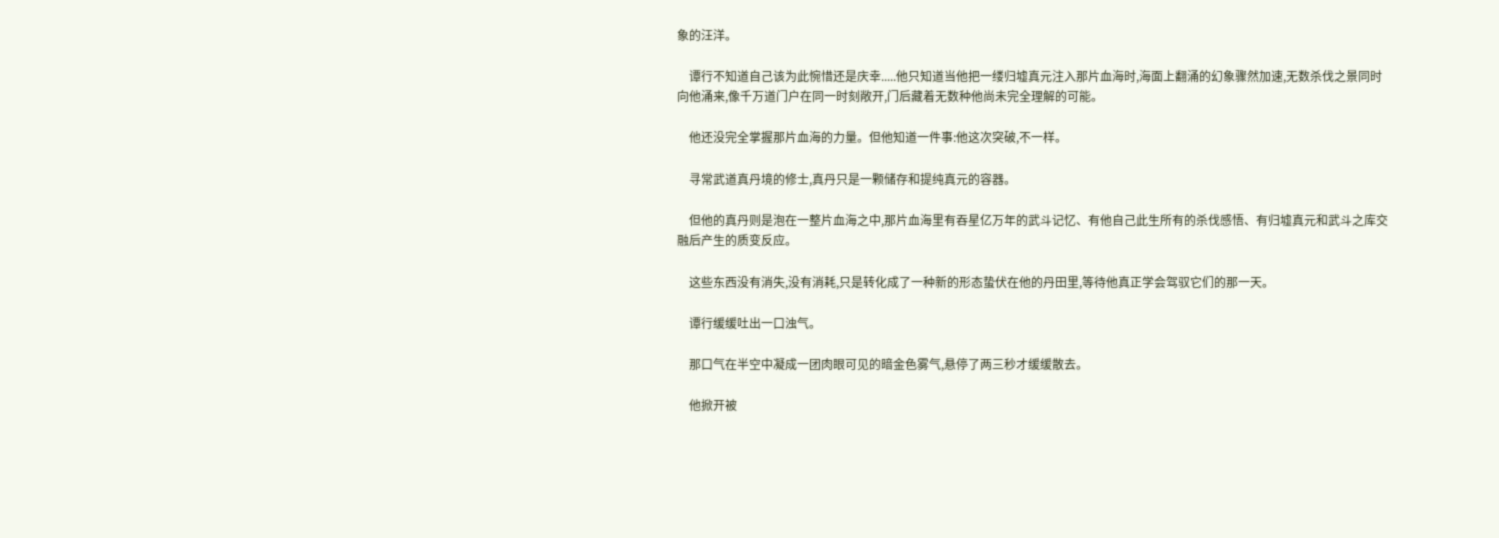象的汪洋。

    谭行不知道自己该为此惋惜还是庆幸.....他只知道当他把一缕归墟真元注入那片血海时,海面上翻涌的幻象骤然加速,无数杀伐之景同时向他涌来,像千万道门户在同一时刻敞开,门后藏着无数种他尚未完全理解的可能。

    他还没完全掌握那片血海的力量。但他知道一件事:他这次突破,不一样。

    寻常武道真丹境的修士,真丹只是一颗储存和提纯真元的容器。

    但他的真丹则是泡在一整片血海之中,那片血海里有吞星亿万年的武斗记忆、有他自己此生所有的杀伐感悟、有归墟真元和武斗之库交融后产生的质变反应。

    这些东西没有消失,没有消耗,只是转化成了一种新的形态蛰伏在他的丹田里,等待他真正学会驾驭它们的那一天。

    谭行缓缓吐出一口浊气。

    那口气在半空中凝成一团肉眼可见的暗金色雾气,悬停了两三秒才缓缓散去。

    他掀开被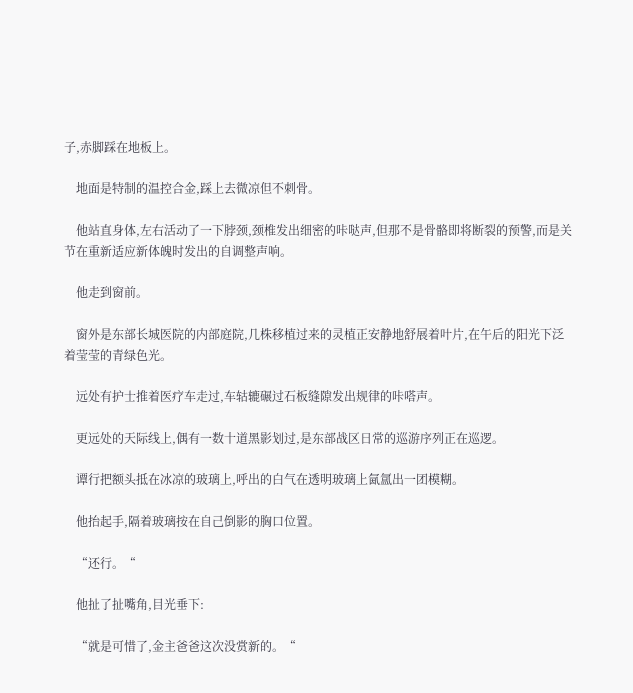子,赤脚踩在地板上。

    地面是特制的温控合金,踩上去微凉但不刺骨。

    他站直身体,左右活动了一下脖颈,颈椎发出细密的咔哒声,但那不是骨骼即将断裂的预警,而是关节在重新适应新体魄时发出的自调整声响。

    他走到窗前。

    窗外是东部长城医院的内部庭院,几株移植过来的灵植正安静地舒展着叶片,在午后的阳光下泛着莹莹的青绿色光。

    远处有护士推着医疗车走过,车轱辘碾过石板缝隙发出规律的咔嗒声。

    更远处的天际线上,偶有一数十道黑影划过,是东部战区日常的巡游序列正在巡逻。

    谭行把额头抵在冰凉的玻璃上,呼出的白气在透明玻璃上氤氲出一团模糊。

    他抬起手,隔着玻璃按在自己倒影的胸口位置。

    “还行。“

    他扯了扯嘴角,目光垂下:

    “就是可惜了,金主爸爸这次没赏新的。“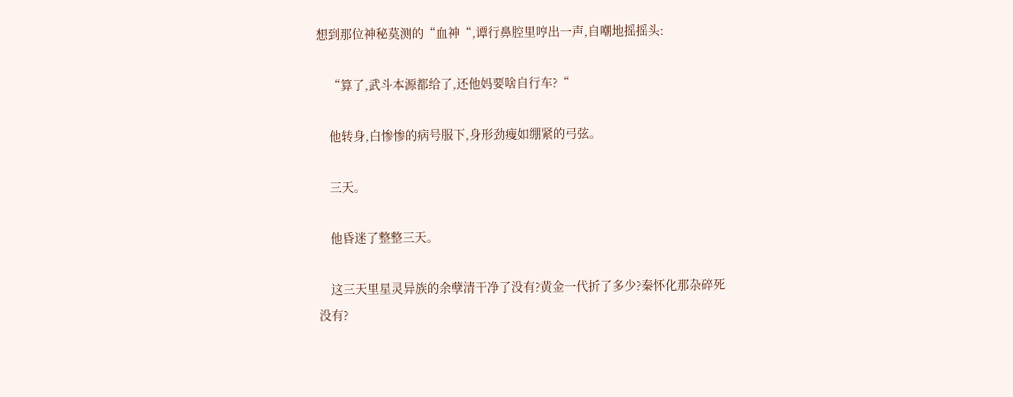想到那位神秘莫测的“血神“,谭行鼻腔里哼出一声,自嘲地摇摇头:

    “算了,武斗本源都给了,还他妈要啥自行车?“

    他转身,白惨惨的病号服下,身形劲瘦如绷紧的弓弦。

    三天。

    他昏迷了整整三天。

    这三天里星灵异族的余孽清干净了没有?黄金一代折了多少?秦怀化那杂碎死没有?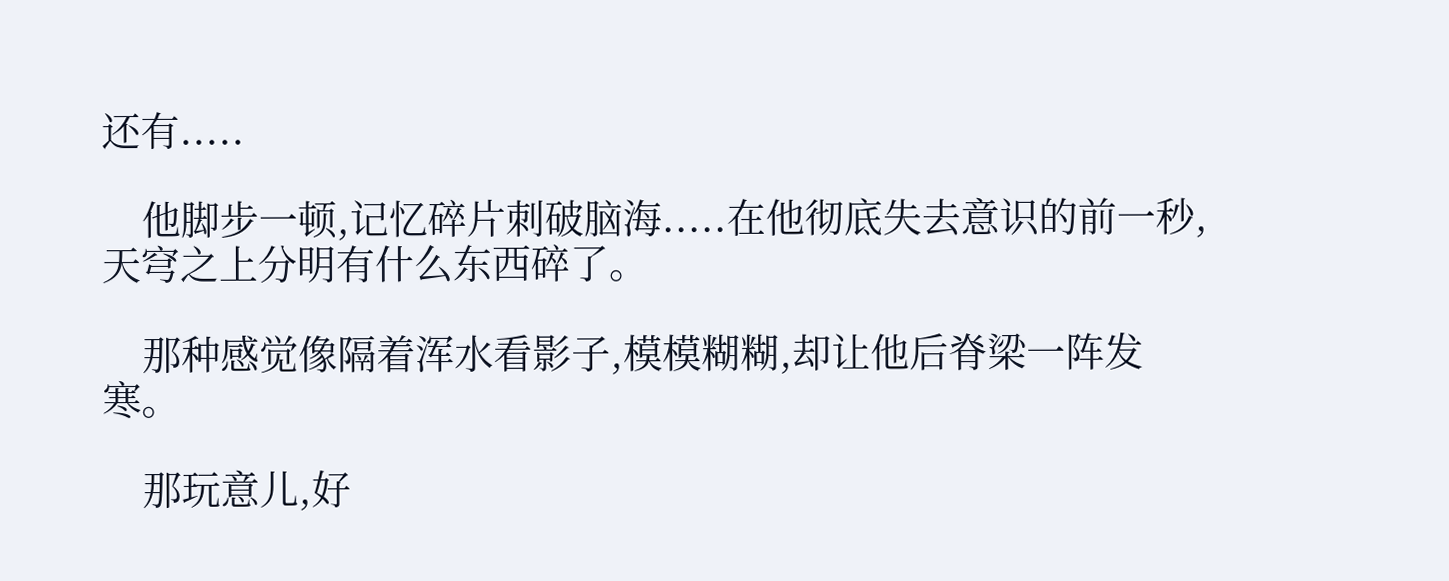还有.....

    他脚步一顿,记忆碎片刺破脑海.....在他彻底失去意识的前一秒,天穹之上分明有什么东西碎了。

    那种感觉像隔着浑水看影子,模模糊糊,却让他后脊梁一阵发寒。

    那玩意儿,好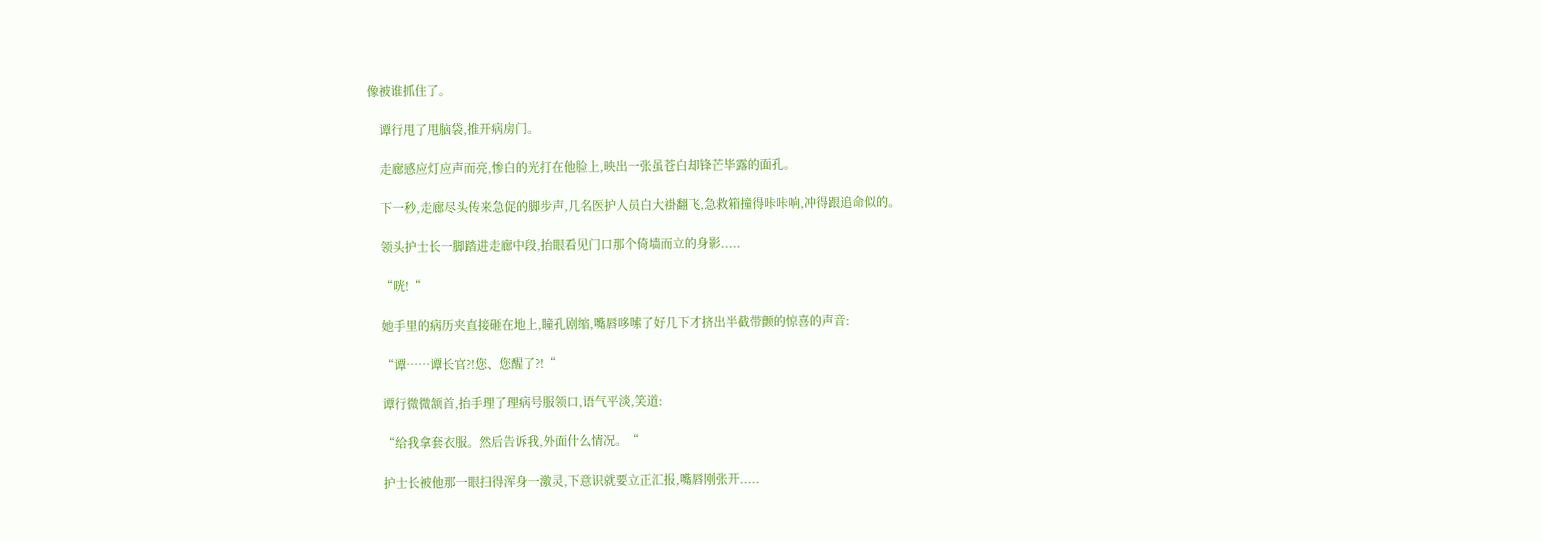像被谁抓住了。

    谭行甩了甩脑袋,推开病房门。

    走廊感应灯应声而亮,惨白的光打在他脸上,映出一张虽苍白却锋芒毕露的面孔。

    下一秒,走廊尽头传来急促的脚步声,几名医护人员白大褂翻飞,急救箱撞得咔咔响,冲得跟追命似的。

    领头护士长一脚踏进走廊中段,抬眼看见门口那个倚墙而立的身影.....

    “咣!“

    她手里的病历夹直接砸在地上,瞳孔剧缩,嘴唇哆嗦了好几下才挤出半截带颤的惊喜的声音:

    “谭……谭长官?!您、您醒了?!“

    谭行微微颔首,抬手理了理病号服领口,语气平淡,笑道:

    “给我拿套衣服。然后告诉我,外面什么情况。“

    护士长被他那一眼扫得浑身一激灵,下意识就要立正汇报,嘴唇刚张开.....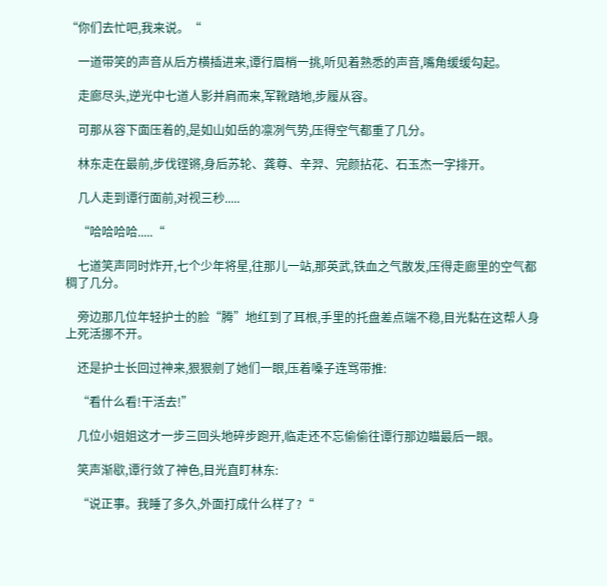“你们去忙吧,我来说。“

    一道带笑的声音从后方横插进来,谭行眉梢一挑,听见着熟悉的声音,嘴角缓缓勾起。

    走廊尽头,逆光中七道人影并肩而来,军靴踏地,步履从容。

    可那从容下面压着的,是如山如岳的凛冽气势,压得空气都重了几分。

    林东走在最前,步伐铿锵,身后苏轮、龚尊、辛羿、完颜拈花、石玉杰一字排开。

    几人走到谭行面前,对视三秒.....

    “哈哈哈哈.....“

    七道笑声同时炸开,七个少年将星,往那儿一站,那英武,铁血之气散发,压得走廊里的空气都稠了几分。

    旁边那几位年轻护士的脸“腾”地红到了耳根,手里的托盘差点端不稳,目光黏在这帮人身上死活挪不开。

    还是护士长回过神来,狠狠剜了她们一眼,压着嗓子连骂带推:

    “看什么看!干活去!”

    几位小姐姐这才一步三回头地碎步跑开,临走还不忘偷偷往谭行那边瞄最后一眼。

    笑声渐歇,谭行敛了神色,目光直盯林东:

    “说正事。我睡了多久,外面打成什么样了?“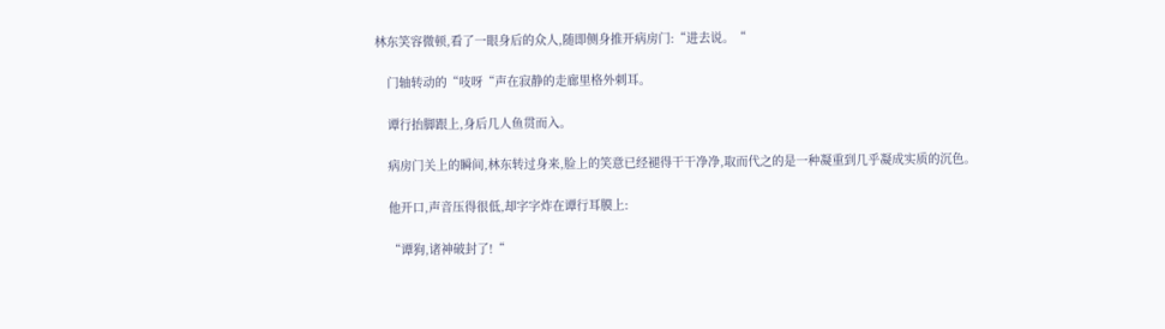林东笑容微顿,看了一眼身后的众人,随即侧身推开病房门:“进去说。“

    门轴转动的“吱呀“声在寂静的走廊里格外刺耳。

    谭行抬脚跟上,身后几人鱼贯而入。

    病房门关上的瞬间,林东转过身来,脸上的笑意已经褪得干干净净,取而代之的是一种凝重到几乎凝成实质的沉色。

    他开口,声音压得很低,却字字炸在谭行耳膜上:

    “谭狗,诸神破封了!“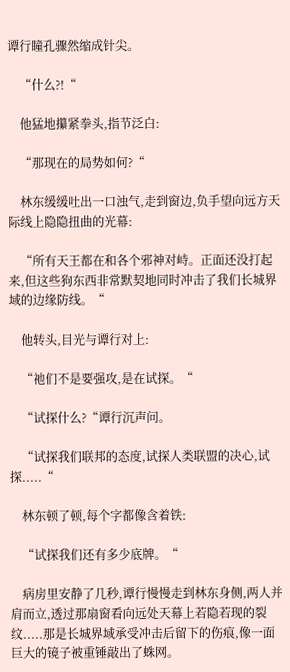谭行瞳孔骤然缩成针尖。

    “什么?!“

    他猛地攥紧拳头,指节泛白:

    “那现在的局势如何?“

    林东缓缓吐出一口浊气,走到窗边,负手望向远方天际线上隐隐扭曲的光幕:

    “所有天王都在和各个邪神对峙。正面还没打起来,但这些狗东西非常默契地同时冲击了我们长城界域的边缘防线。“

    他转头,目光与谭行对上:

    “祂们不是要强攻,是在试探。“

    “试探什么?“谭行沉声问。

    “试探我们联邦的态度,试探人类联盟的决心,试探.....“

    林东顿了顿,每个字都像含着铁:

    “试探我们还有多少底牌。“

    病房里安静了几秒,谭行慢慢走到林东身侧,两人并肩而立,透过那扇窗看向远处天幕上若隐若现的裂纹.....那是长城界域承受冲击后留下的伤痕,像一面巨大的镜子被重锤敲出了蛛网。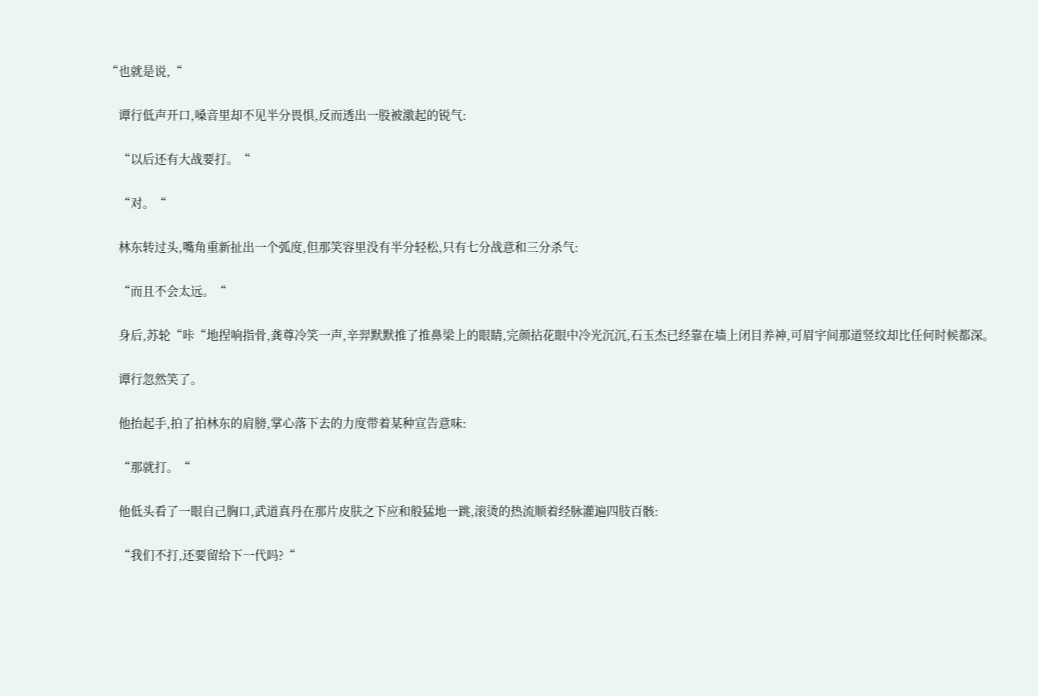“也就是说,“

    谭行低声开口,嗓音里却不见半分畏惧,反而透出一股被激起的锐气:

    “以后还有大战要打。“

    “对。“

    林东转过头,嘴角重新扯出一个弧度,但那笑容里没有半分轻松,只有七分战意和三分杀气:

    “而且不会太远。“

    身后,苏轮“咔“地捏响指骨,龚尊冷笑一声,辛羿默默推了推鼻梁上的眼睛,完颜拈花眼中冷光沉沉,石玉杰已经靠在墙上闭目养神,可眉宇间那道竖纹却比任何时候都深。

    谭行忽然笑了。

    他抬起手,拍了拍林东的肩膀,掌心落下去的力度带着某种宣告意味:

    “那就打。“

    他低头看了一眼自己胸口,武道真丹在那片皮肤之下应和般猛地一跳,滚烫的热流顺着经脉灌遍四肢百骸:

    “我们不打,还要留给下一代吗?“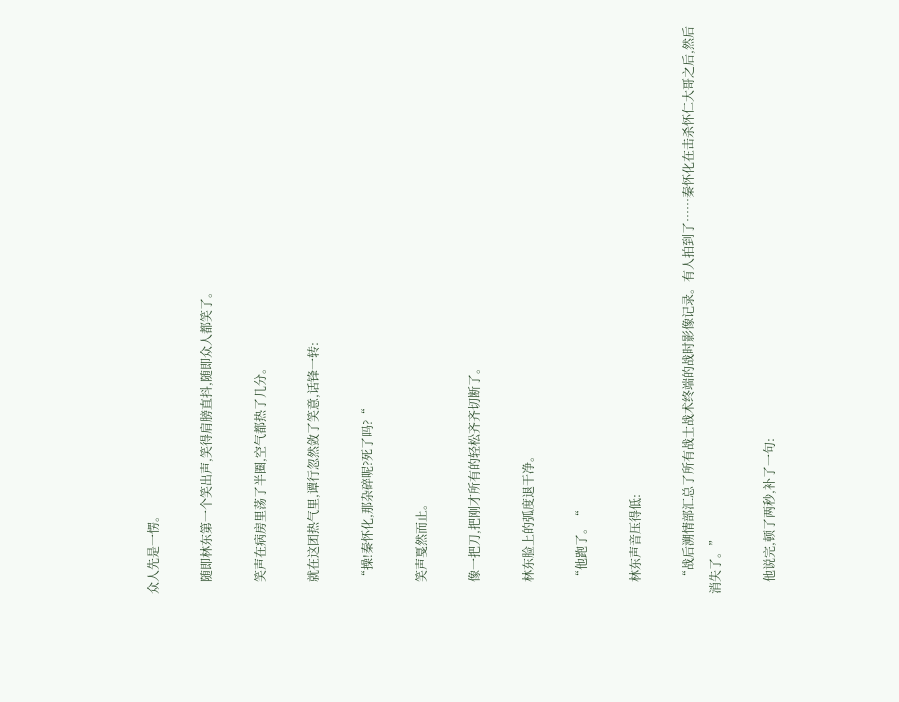众人先是一愣。

    随即林东第一个笑出声,笑得肩膀直抖,随即众人都笑了。

    笑声在病房里荡了半圈,空气都热了几分。

    就在这团热气里,谭行忽然敛了笑意,话锋一转:

    “操!秦怀化,那杂碎呢?死了吗?“

    笑声戛然而止。

    像一把刀,把刚才所有的轻松齐齐切断了。

    林东脸上的弧度退干净。

    “他跑了。“

    林东声音压得低:

    “战后溯情部汇总了所有战士战术终端的战时影像记录。有人拍到了……秦怀化在击杀怀仁大哥之后,然后消失了。”

    他说完,顿了两秒,补了一句: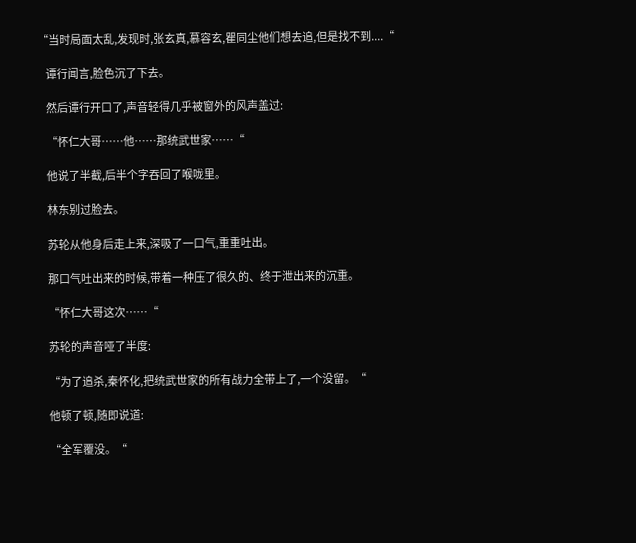“当时局面太乱,发现时,张玄真,慕容玄,瞿同尘他们想去追,但是找不到....“

    谭行闻言,脸色沉了下去。

    然后谭行开口了,声音轻得几乎被窗外的风声盖过:

    “怀仁大哥……他……那统武世家……“

    他说了半截,后半个字吞回了喉咙里。

    林东别过脸去。

    苏轮从他身后走上来,深吸了一口气,重重吐出。

    那口气吐出来的时候,带着一种压了很久的、终于泄出来的沉重。

    “怀仁大哥这次……“

    苏轮的声音哑了半度:

    “为了追杀,秦怀化,把统武世家的所有战力全带上了,一个没留。“

    他顿了顿,随即说道:

    “全军覆没。“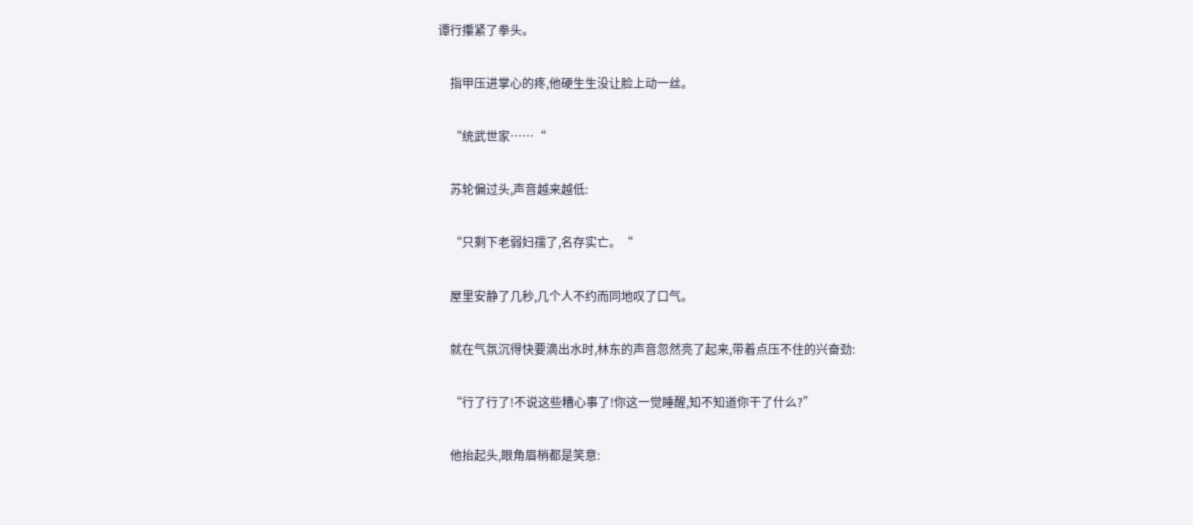谭行攥紧了拳头。

    指甲压进掌心的疼,他硬生生没让脸上动一丝。

    “统武世家……“

    苏轮偏过头,声音越来越低:

    “只剩下老弱妇孺了,名存实亡。“

    屋里安静了几秒,几个人不约而同地叹了口气。

    就在气氛沉得快要滴出水时,林东的声音忽然亮了起来,带着点压不住的兴奋劲:

    “行了行了!不说这些糟心事了!你这一觉睡醒,知不知道你干了什么?”

    他抬起头,眼角眉梢都是笑意: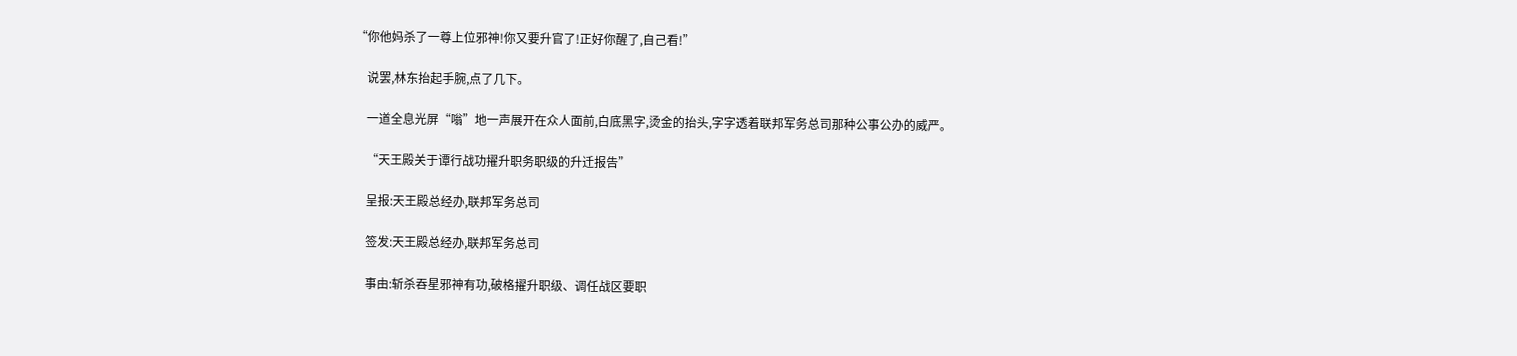“你他妈杀了一尊上位邪神!你又要升官了!正好你醒了,自己看!”

    说罢,林东抬起手腕,点了几下。

    一道全息光屏“嗡”地一声展开在众人面前,白底黑字,烫金的抬头,字字透着联邦军务总司那种公事公办的威严。

    “天王殿关于谭行战功擢升职务职级的升迁报告”

    呈报:天王殿总经办,联邦军务总司

    签发:天王殿总经办,联邦军务总司

    事由:斩杀吞星邪神有功,破格擢升职级、调任战区要职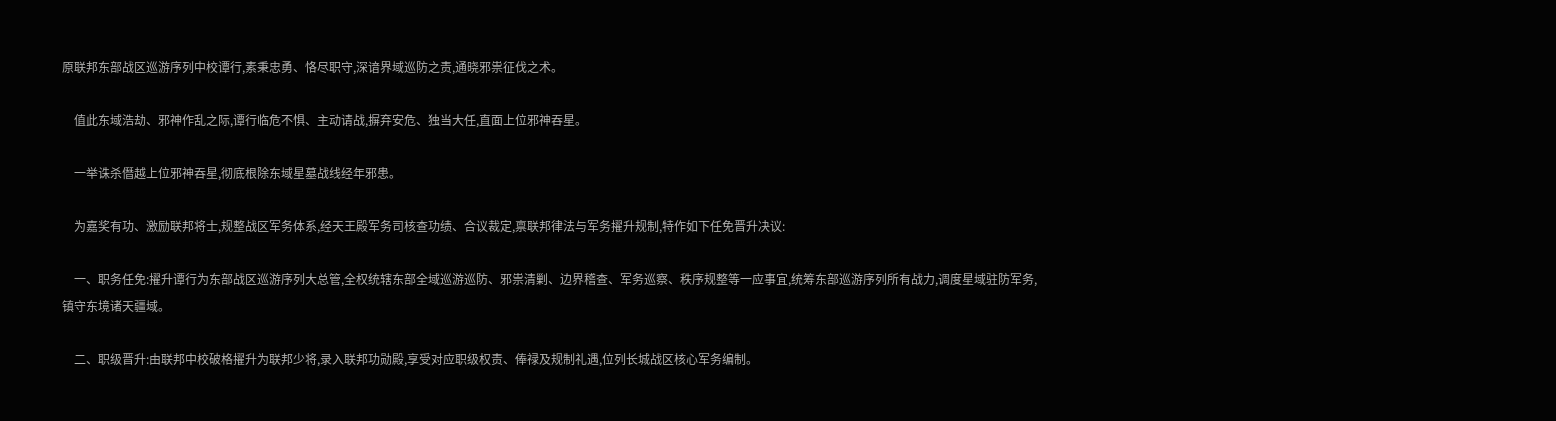原联邦东部战区巡游序列中校谭行,素秉忠勇、恪尽职守,深谙界域巡防之责,通晓邪祟征伐之术。

    值此东域浩劫、邪神作乱之际,谭行临危不惧、主动请战,摒弃安危、独当大任,直面上位邪神吞星。

    一举诛杀僭越上位邪神吞星,彻底根除东域星墓战线经年邪患。

    为嘉奖有功、激励联邦将士,规整战区军务体系,经天王殿军务司核查功绩、合议裁定,禀联邦律法与军务擢升规制,特作如下任免晋升决议:

    一、职务任免:擢升谭行为东部战区巡游序列大总管,全权统辖东部全域巡游巡防、邪祟清剿、边界稽查、军务巡察、秩序规整等一应事宜,统筹东部巡游序列所有战力,调度星域驻防军务,镇守东境诸天疆域。

    二、职级晋升:由联邦中校破格擢升为联邦少将,录入联邦功勋殿,享受对应职级权责、俸禄及规制礼遇,位列长城战区核心军务编制。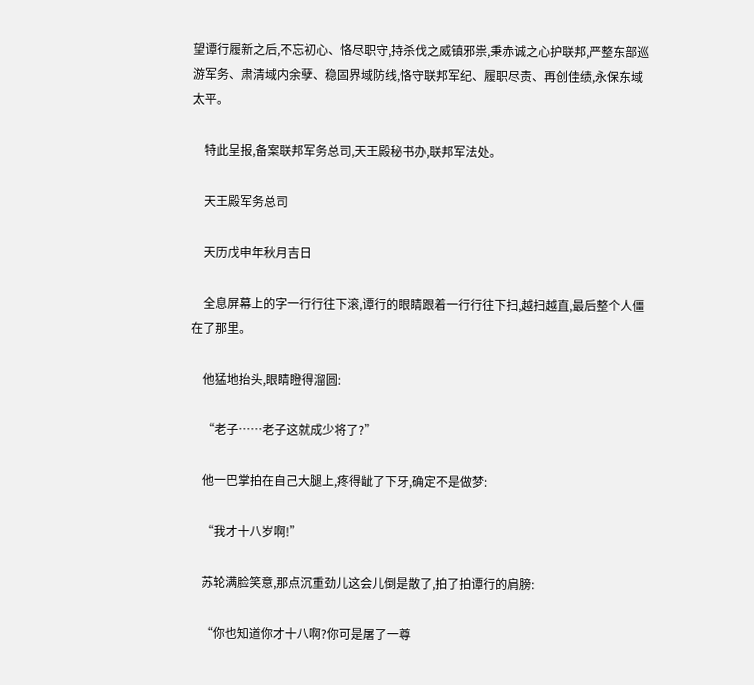望谭行履新之后,不忘初心、恪尽职守,持杀伐之威镇邪祟,秉赤诚之心护联邦,严整东部巡游军务、肃清域内余孽、稳固界域防线,恪守联邦军纪、履职尽责、再创佳绩,永保东域太平。

    特此呈报,备案联邦军务总司,天王殿秘书办,联邦军法处。

    天王殿军务总司

    天历戊申年秋月吉日

    全息屏幕上的字一行行往下滚,谭行的眼睛跟着一行行往下扫,越扫越直,最后整个人僵在了那里。

    他猛地抬头,眼睛瞪得溜圆:

    “老子……老子这就成少将了?”

    他一巴掌拍在自己大腿上,疼得龇了下牙,确定不是做梦:

    “我才十八岁啊!”

    苏轮满脸笑意,那点沉重劲儿这会儿倒是散了,拍了拍谭行的肩膀:

    “你也知道你才十八啊?你可是屠了一尊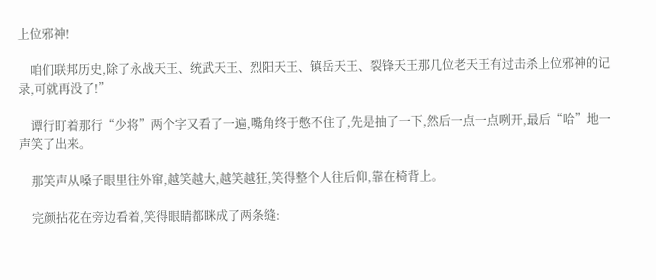上位邪神!

    咱们联邦历史,除了永战天王、统武天王、烈阳天王、镇岳天王、裂锋天王那几位老天王有过击杀上位邪神的记录,可就再没了!”

    谭行盯着那行“少将”两个字又看了一遍,嘴角终于憋不住了,先是抽了一下,然后一点一点咧开,最后“哈”地一声笑了出来。

    那笑声从嗓子眼里往外窜,越笑越大,越笑越狂,笑得整个人往后仰,靠在椅背上。

    完颜拈花在旁边看着,笑得眼睛都眯成了两条缝: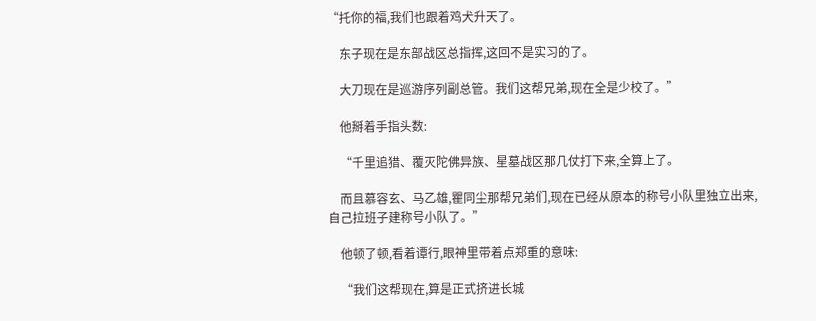“托你的福,我们也跟着鸡犬升天了。

    东子现在是东部战区总指挥,这回不是实习的了。

    大刀现在是巡游序列副总管。我们这帮兄弟,现在全是少校了。”

    他掰着手指头数:

    “千里追猎、覆灭陀佛异族、星墓战区那几仗打下来,全算上了。

    而且慕容玄、马乙雄,瞿同尘那帮兄弟们,现在已经从原本的称号小队里独立出来,自己拉班子建称号小队了。”

    他顿了顿,看着谭行,眼神里带着点郑重的意味:

    “我们这帮现在,算是正式挤进长城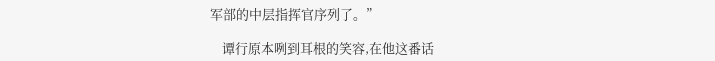军部的中层指挥官序列了。”

    谭行原本咧到耳根的笑容,在他这番话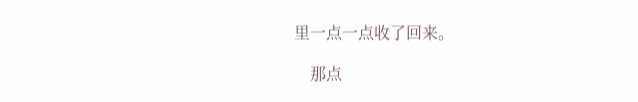里一点一点收了回来。

    那点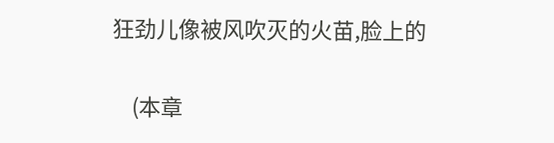狂劲儿像被风吹灭的火苗,脸上的

    (本章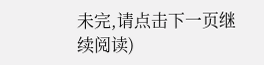未完,请点击下一页继续阅读)